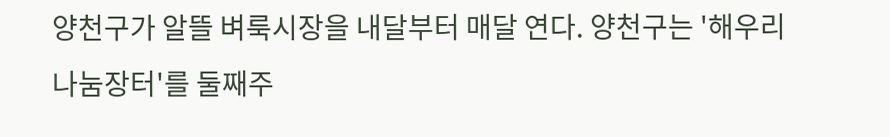양천구가 알뜰 벼룩시장을 내달부터 매달 연다. 양천구는 '해우리 나눔장터'를 둘째주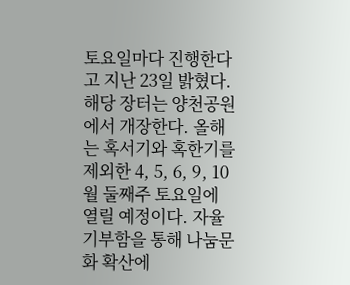토요일마다 진행한다고 지난 23일 밝혔다. 해당 장터는 양천공원에서 개장한다. 올해는 혹서기와 혹한기를 제외한 4, 5, 6, 9, 10월 둘째주 토요일에 열릴 예정이다. 자율 기부함을 통해 나눔문화 확산에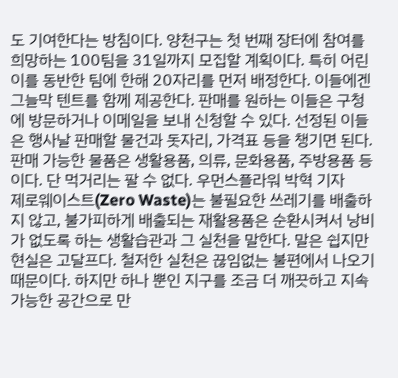도 기여한다는 방침이다. 양천구는 첫 번째 장터에 참여를 희망하는 100팀을 31일까지 모집할 계획이다. 특히 어린이를 동반한 팀에 한해 20자리를 먼저 배정한다. 이들에겐 그늘막 텐트를 함께 제공한다. 판매를 원하는 이들은 구청에 방문하거나 이메일을 보내 신청할 수 있다. 선정된 이들은 행사날 판매할 물건과 돗자리, 가격표 등을 챙기면 된다. 판매 가능한 물품은 생활용품, 의류, 문화용품, 주방용품 등이다. 단 먹거리는 팔 수 없다. 우먼스플라워 박혁 기자
제로웨이스트(Zero Waste)는 불필요한 쓰레기를 배출하지 않고, 불가피하게 배출되는 재활용품은 순환시켜서 낭비가 없도록 하는 생활습관과 그 실천을 말한다. 말은 쉽지만 현실은 고달프다. 철저한 실천은 끊임없는 불편에서 나오기 때문이다. 하지만 하나 뿐인 지구를 조금 더 깨끗하고 지속가능한 공간으로 만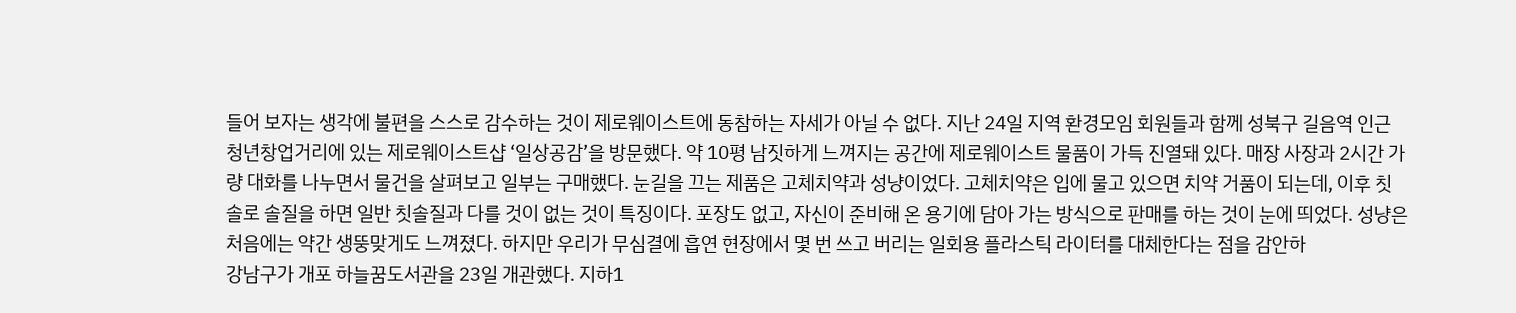들어 보자는 생각에 불편을 스스로 감수하는 것이 제로웨이스트에 동참하는 자세가 아닐 수 없다. 지난 24일 지역 환경모임 회원들과 함께 성북구 길음역 인근 청년창업거리에 있는 제로웨이스트샵 ‘일상공감’을 방문했다. 약 10평 남짓하게 느껴지는 공간에 제로웨이스트 물품이 가득 진열돼 있다. 매장 사장과 2시간 가량 대화를 나누면서 물건을 살펴보고 일부는 구매했다. 눈길을 끄는 제품은 고체치약과 성냥이었다. 고체치약은 입에 물고 있으면 치약 거품이 되는데, 이후 칫솔로 솔질을 하면 일반 칫솔질과 다를 것이 없는 것이 특징이다. 포장도 없고, 자신이 준비해 온 용기에 담아 가는 방식으로 판매를 하는 것이 눈에 띄었다. 성냥은 처음에는 약간 생뚱맞게도 느껴졌다. 하지만 우리가 무심결에 흡연 현장에서 몇 번 쓰고 버리는 일회용 플라스틱 라이터를 대체한다는 점을 감안하
강남구가 개포 하늘꿈도서관을 23일 개관했다. 지하1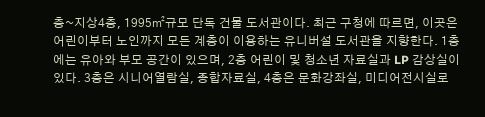층~지상4층, 1995㎡규모 단독 건물 도서관이다. 최근 구청에 따르면, 이곳은 어린이부터 노인까지 모든 계층이 이용하는 유니버설 도서관을 지향한다. 1층에는 유아와 부모 공간이 있으며, 2층 어린이 및 청소년 자료실과 LP 감상실이 있다. 3층은 시니어열람실, 종합자료실, 4층은 문화강좌실, 미디어전시실로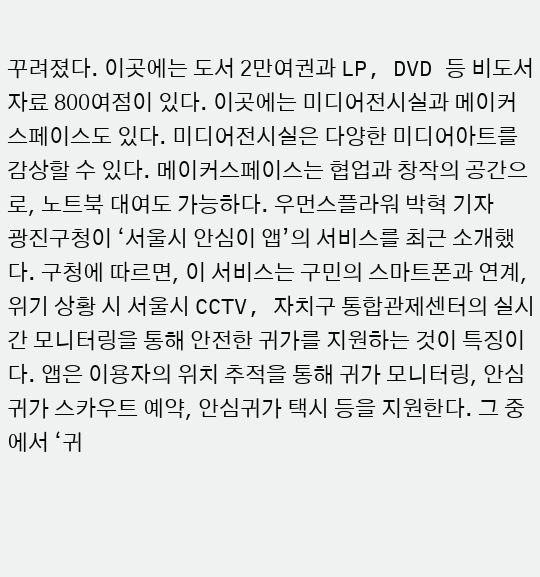꾸려졌다. 이곳에는 도서 2만여권과 LP, DVD 등 비도서 자료 800여점이 있다. 이곳에는 미디어전시실과 메이커스페이스도 있다. 미디어전시실은 다양한 미디어아트를 감상할 수 있다. 메이커스페이스는 협업과 창작의 공간으로, 노트북 대여도 가능하다. 우먼스플라워 박혁 기자
광진구청이 ‘서울시 안심이 앱’의 서비스를 최근 소개했다. 구청에 따르면, 이 서비스는 구민의 스마트폰과 연계, 위기 상황 시 서울시 CCTV, 자치구 통합관제센터의 실시간 모니터링을 통해 안전한 귀가를 지원하는 것이 특징이다. 앱은 이용자의 위치 추적을 통해 귀가 모니터링, 안심귀가 스카우트 예약, 안심귀가 택시 등을 지원한다. 그 중에서 ‘귀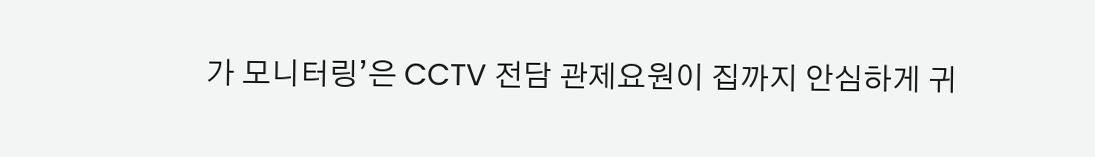가 모니터링’은 CCTV 전담 관제요원이 집까지 안심하게 귀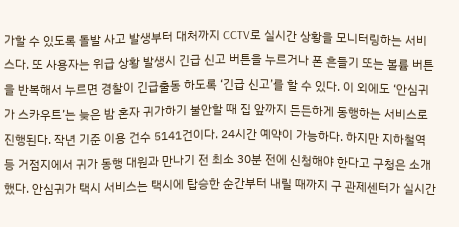가할 수 있도록 돌발 사고 발생부터 대처까지 CCTV로 실시간 상황을 모니터링하는 서비스다. 또 사용자는 위급 상황 발생시 긴급 신고 버튼을 누르거나 폰 흔들기 또는 볼륨 버튼을 반복해서 누르면 경찰이 긴급출동 하도록 ‘긴급 신고’를 할 수 있다. 이 외에도 ‘안심귀가 스카우트’는 늦은 밤 혼자 귀가하기 불안할 때 집 앞까지 든든하게 동행하는 서비스로 진행된다. 작년 기준 이용 건수 5141건이다. 24시간 예약이 가능하다. 하지만 지하철역 등 거점지에서 귀가 동행 대원과 만나기 전 최소 30분 전에 신청해야 한다고 구청은 소개했다. 안심귀가 택시 서비스는 택시에 탑승한 순간부터 내릴 때까지 구 관제센터가 실시간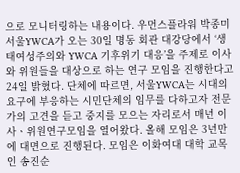으로 모니터링하는 내용이다. 우먼스플라워 박종미
서울YWCA가 오는 30일 명동 회관 대강당에서 ‘생태여성주의와 YWCA 기후위기 대응’을 주제로 이사와 위원들을 대상으로 하는 연구 모임을 진행한다고 24일 밝혔다. 단체에 따르면, 서울YWCA는 시대의 요구에 부응하는 시민단체의 임무를 다하고자 전문가의 고견을 듣고 중지를 모으는 자리로서 매년 이사ㆍ위원연구모임을 열어왔다. 올해 모임은 3년만에 대면으로 진행된다. 모임은 이화여대 대학 교목인 송진순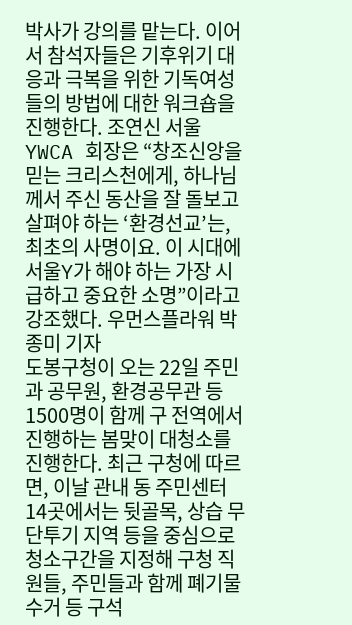박사가 강의를 맡는다. 이어서 참석자들은 기후위기 대응과 극복을 위한 기독여성들의 방법에 대한 워크숍을 진행한다. 조연신 서울YWCA 회장은 “창조신앙을 믿는 크리스천에게, 하나님께서 주신 동산을 잘 돌보고 살펴야 하는 ‘환경선교’는, 최초의 사명이요. 이 시대에 서울Y가 해야 하는 가장 시급하고 중요한 소명”이라고 강조했다. 우먼스플라워 박종미 기자
도봉구청이 오는 22일 주민과 공무원, 환경공무관 등 1500명이 함께 구 전역에서 진행하는 봄맞이 대청소를 진행한다. 최근 구청에 따르면, 이날 관내 동 주민센터 14곳에서는 뒷골목, 상습 무단투기 지역 등을 중심으로 청소구간을 지정해 구청 직원들, 주민들과 함께 폐기물 수거 등 구석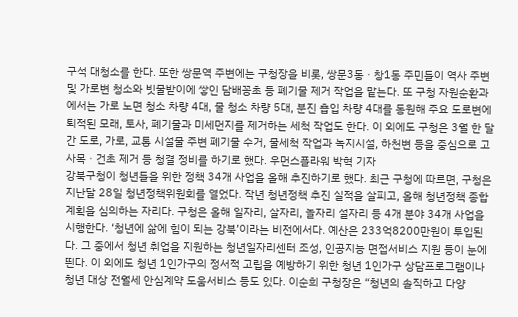구석 대청소를 한다. 또한 쌍문역 주변에는 구청장을 비롯, 쌍문3동ㆍ창1동 주민들이 역사 주변 및 가로변 청소와 빗물받이에 쌓인 담배꽁초 등 폐기물 제거 작업을 맡는다. 또 구청 자원순환과에서는 가로 노면 청소 차량 4대, 물 청소 차량 5대, 분진 흡입 차량 4대를 동원해 주요 도로변에 퇴적된 모래, 토사, 폐기물과 미세먼지를 제거하는 세척 작업도 한다. 이 외에도 구청은 3월 한 달간 도로, 가로, 교통 시설물 주변 폐기물 수거, 물세척 작업과 녹지시설, 하천변 등을 중심으로 고사목ㆍ건초 제거 등 청결 정비를 하기로 했다. 우먼스플라워 박혁 기자
강북구청이 청년들을 위한 정책 34개 사업을 올해 추진하기로 했다. 최근 구청에 따르면, 구청은 지난달 28일 청년정책위원회를 열었다. 작년 청년정책 추진 실적을 살피고, 올해 청년정책 종합계획을 심의하는 자리다. 구청은 올해 일자리, 살자리, 놀자리 설자리 등 4개 분야 34개 사업을 시행한다. ‘청년에 삶에 힘이 되는 강북’이라는 비전에서다. 예산은 233억8200만원이 투입된다. 그 중에서 청년 취업을 지원하는 청년일자리센터 조성, 인공지능 면접서비스 지원 등이 눈에 띈다. 이 외에도 청년 1인가구의 정서적 고립을 예방하기 위한 청년 1인가구 상담프로그램이나 청년 대상 전월세 안심계약 도움서비스 등도 있다. 이순희 구청장은 “청년의 솔직하고 다양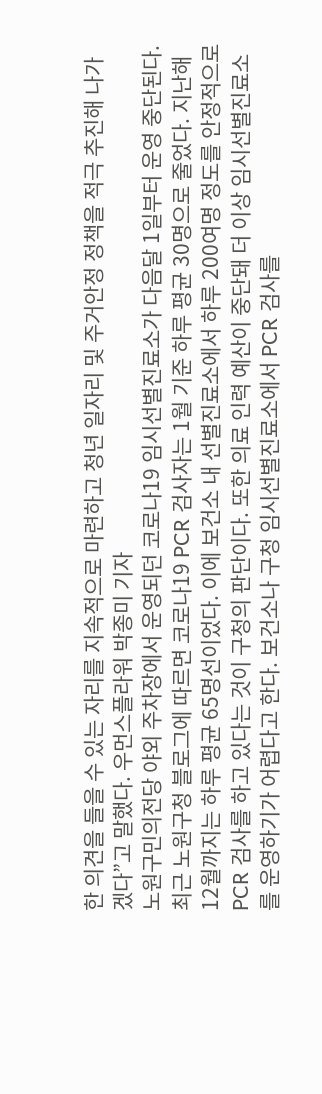한 의견을 들을 수 있는 자리를 지속적으로 마련하고 청년 일자리 및 주거안정 정책을 적극 추진해 나가겠다”고 말했다. 우먼스플라워 박종미 기자
노원구민의전당 야외 주차장에서 운영되던 코로나19 임시선별진료소가 다음달 1일부터 운영 중단된다. 최근 노원구청 블로그에 따르면 코로나19 PCR 검사자는 1월 기준 하루 평균 30명으로 줄었다. 지난해 12월까지는 하루 평균 65명선이었다. 이에 보건소 내 선별진료소에서 하루 200여명 정도를 안정적으로 PCR 검사를 하고 있다는 것이 구청의 판단이다. 또한 의료 인력 예산이 중단돼 더 이상 임시선별진료소를 운영하기가 어렵다고 한다. 보건소나 구청 임시선별진료소에서 PCR 검사를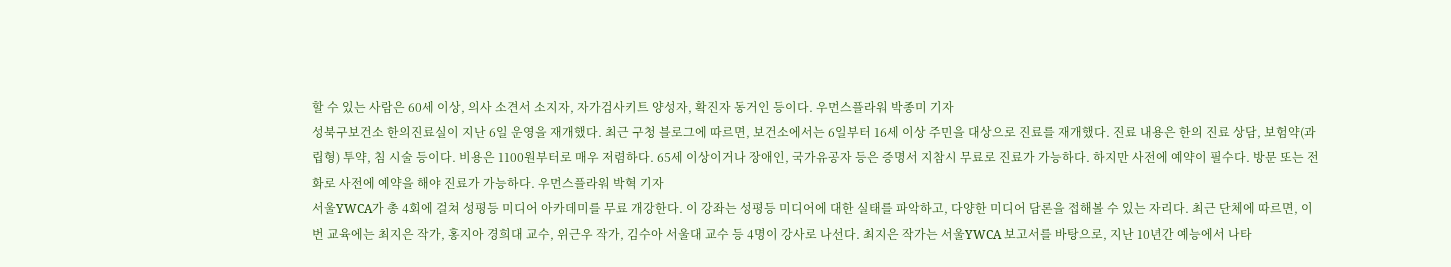할 수 있는 사람은 60세 이상, 의사 소견서 소지자, 자가검사키트 양성자, 확진자 동거인 등이다. 우먼스플라워 박종미 기자
성북구보건소 한의진료실이 지난 6일 운영을 재개했다. 최근 구청 블로그에 따르면, 보건소에서는 6일부터 16세 이상 주민을 대상으로 진료를 재개했다. 진료 내용은 한의 진료 상담, 보험약(과립형) 투약, 침 시술 등이다. 비용은 1100원부터로 매우 저렴하다. 65세 이상이거나 장애인, 국가유공자 등은 증명서 지참시 무료로 진료가 가능하다. 하지만 사전에 예약이 필수다. 방문 또는 전화로 사전에 예약을 해야 진료가 가능하다. 우먼스플라워 박혁 기자
서울YWCA가 총 4회에 걸쳐 성평등 미디어 아카데미를 무료 개강한다. 이 강좌는 성평등 미디어에 대한 실태를 파악하고, 다양한 미디어 담론을 접해볼 수 있는 자리다. 최근 단체에 따르면, 이번 교육에는 최지은 작가, 홍지아 경희대 교수, 위근우 작가, 김수아 서울대 교수 등 4명이 강사로 나선다. 최지은 작가는 서울YWCA 보고서를 바탕으로, 지난 10년간 예능에서 나타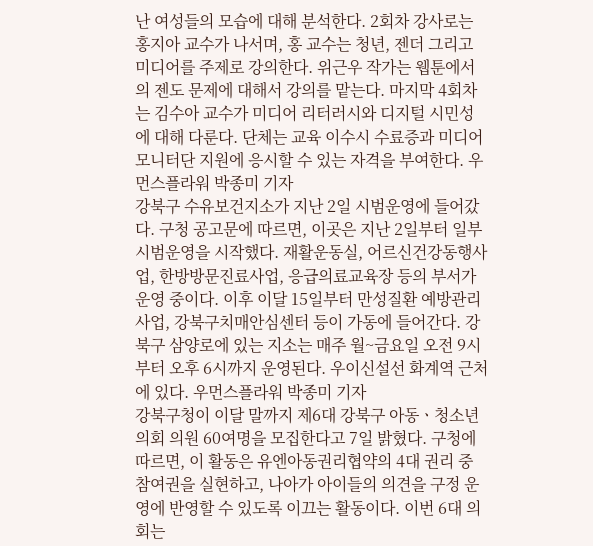난 여성들의 모습에 대해 분석한다. 2회차 강사로는 홍지아 교수가 나서며, 홍 교수는 청년, 젠더 그리고 미디어를 주제로 강의한다. 위근우 작가는 웹툰에서의 젠도 문제에 대해서 강의를 맡는다. 마지막 4회차는 김수아 교수가 미디어 리터러시와 디지털 시민성에 대해 다룬다. 단체는 교육 이수시 수료증과 미디어 모니터단 지원에 응시할 수 있는 자격을 부여한다. 우먼스플라워 박종미 기자
강북구 수유보건지소가 지난 2일 시범운영에 들어갔다. 구청 공고문에 따르면, 이곳은 지난 2일부터 일부 시범운영을 시작했다. 재활운동실, 어르신건강동행사업, 한방방문진료사업, 응급의료교육장 등의 부서가 운영 중이다. 이후 이달 15일부터 만성질환 예방관리 사업, 강북구치매안심센터 등이 가동에 들어간다. 강북구 삼양로에 있는 지소는 매주 월~금요일 오전 9시부터 오후 6시까지 운영된다. 우이신설선 화계역 근처에 있다. 우먼스플라워 박종미 기자
강북구청이 이달 말까지 제6대 강북구 아동ㆍ청소년 의회 의원 60여명을 모집한다고 7일 밝혔다. 구청에 따르면, 이 활동은 유엔아동권리협약의 4대 권리 중 참여권을 실현하고, 나아가 아이들의 의견을 구정 운영에 반영할 수 있도록 이끄는 활동이다. 이번 6대 의회는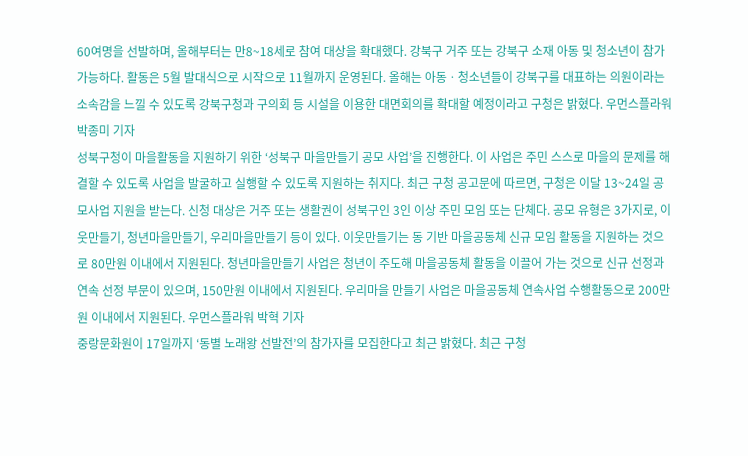60여명을 선발하며, 올해부터는 만8~18세로 참여 대상을 확대했다. 강북구 거주 또는 강북구 소재 아동 및 청소년이 참가 가능하다. 활동은 5월 발대식으로 시작으로 11월까지 운영된다. 올해는 아동ㆍ청소년들이 강북구를 대표하는 의원이라는 소속감을 느낄 수 있도록 강북구청과 구의회 등 시설을 이용한 대면회의를 확대할 예정이라고 구청은 밝혔다. 우먼스플라워 박종미 기자
성북구청이 마을활동을 지원하기 위한 ‘성북구 마을만들기 공모 사업’을 진행한다. 이 사업은 주민 스스로 마을의 문제를 해결할 수 있도록 사업을 발굴하고 실행할 수 있도록 지원하는 취지다. 최근 구청 공고문에 따르면, 구청은 이달 13~24일 공모사업 지원을 받는다. 신청 대상은 거주 또는 생활권이 성북구인 3인 이상 주민 모임 또는 단체다. 공모 유형은 3가지로, 이웃만들기, 청년마을만들기, 우리마을만들기 등이 있다. 이웃만들기는 동 기반 마을공동체 신규 모임 활동을 지원하는 것으로 80만원 이내에서 지원된다. 청년마을만들기 사업은 청년이 주도해 마을공동체 활동을 이끌어 가는 것으로 신규 선정과 연속 선정 부문이 있으며, 150만원 이내에서 지원된다. 우리마을 만들기 사업은 마을공동체 연속사업 수행활동으로 200만원 이내에서 지원된다. 우먼스플라워 박혁 기자
중랑문화원이 17일까지 ‘동별 노래왕 선발전’의 참가자를 모집한다고 최근 밝혔다. 최근 구청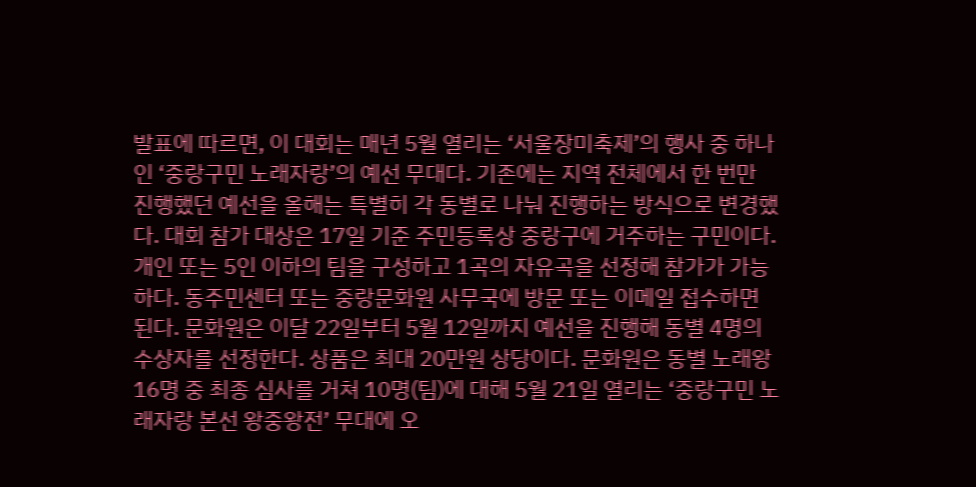발표에 따르면, 이 대회는 매년 5월 열리는 ‘서울장미축제’의 행사 중 하나인 ‘중랑구민 노래자랑’의 예선 무대다. 기존에는 지역 전체에서 한 번만 진행했던 예선을 올해는 특별히 각 동별로 나눠 진행하는 방식으로 변경했다. 대회 참가 대상은 17일 기준 주민등록상 중랑구에 거주하는 구민이다. 개인 또는 5인 이하의 팀을 구성하고 1곡의 자유곡을 선정해 참가가 가능하다. 동주민센터 또는 중랑문화원 사무국에 방문 또는 이메일 접수하면 된다. 문화원은 이달 22일부터 5월 12일까지 예선을 진행해 동별 4명의 수상자를 선정한다. 상품은 최대 20만원 상당이다. 문화원은 동별 노래왕 16명 중 최종 심사를 거쳐 10명(팀)에 대해 5월 21일 열리는 ‘중랑구민 노래자랑 본선 왕중왕전’ 무대에 오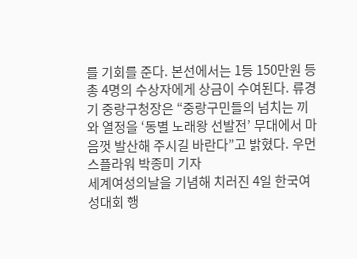를 기회를 준다. 본선에서는 1등 150만원 등 총 4명의 수상자에게 상금이 수여된다. 류경기 중랑구청장은 “중랑구민들의 넘치는 끼와 열정을 ‘동별 노래왕 선발전’ 무대에서 마음껏 발산해 주시길 바란다”고 밝혔다. 우먼스플라워 박종미 기자
세계여성의날을 기념해 치러진 4일 한국여성대회 행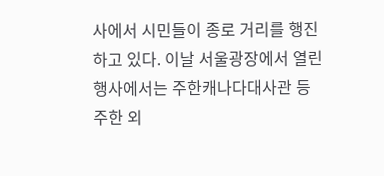사에서 시민들이 종로 거리를 행진하고 있다. 이날 서울광장에서 열린 행사에서는 주한캐나다대사관 등 주한 외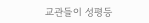교관들이 성평등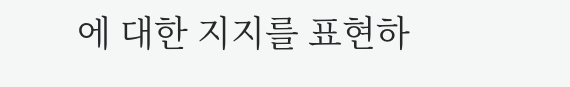에 대한 지지를 표현하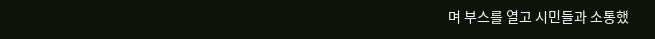며 부스를 열고 시민들과 소통했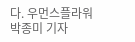다. 우먼스플라워 박종미 기자